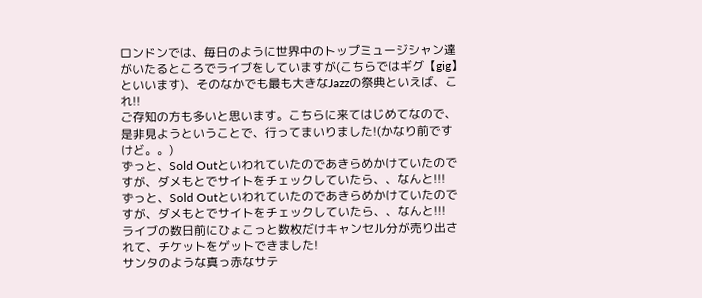ロンドンでは、毎日のように世界中のトップミュージシャン達がいたるところでライブをしていますが(こちらではギグ【gig】といいます)、そのなかでも最も大きなJazzの祭典といえば、これ!!
ご存知の方も多いと思います。こちらに来てはじめてなので、是非見ようということで、行ってまいりました!(かなり前ですけど。。)
ずっと、Sold Outといわれていたのであきらめかけていたのですが、ダメもとでサイトをチェックしていたら、、なんと!!!
ずっと、Sold Outといわれていたのであきらめかけていたのですが、ダメもとでサイトをチェックしていたら、、なんと!!!
ライブの数日前にひょこっと数枚だけキャンセル分が売り出されて、チケットをゲットできました!
サンタのような真っ赤なサテ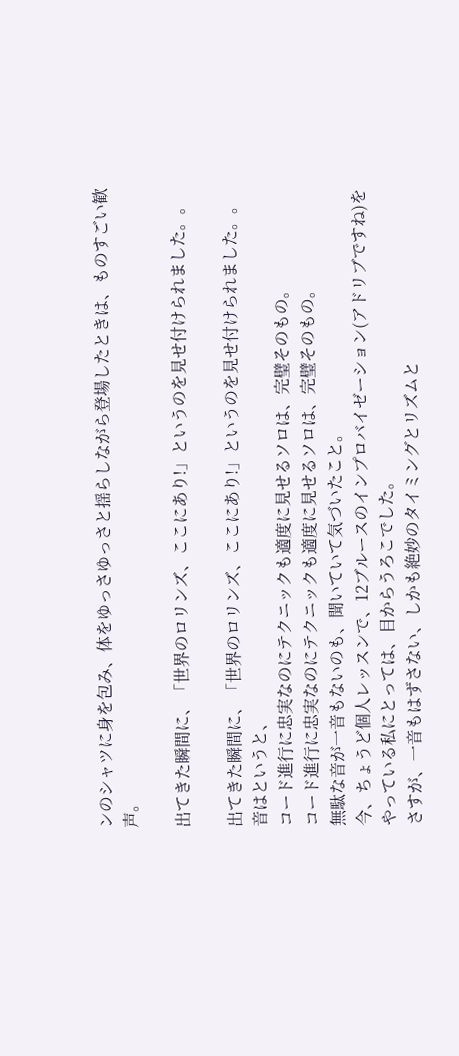ンのシャツに身を包み、体をゆっさゆっさと揺らしながら登場したときは、ものすごい歓声。

出てきた瞬間に、「世界のロリンズ、ここにあり!」というのを見せ付けられました。。

出てきた瞬間に、「世界のロリンズ、ここにあり!」というのを見せ付けられました。。
音はというと、
コード進行に忠実なのにテクニックも適度に見せるソロは、完璧そのもの。
コード進行に忠実なのにテクニックも適度に見せるソロは、完璧そのもの。
無駄な音が一音もないのも、聞いていて気づいたこと。
今、ちょうど個人レッスンで、12ブルースのインプロバイゼーション(アドリブですね)をやっている私にとっては、目からうろこでした。
さすが、一音もはずさない、しかも絶妙のタイミングとリズムと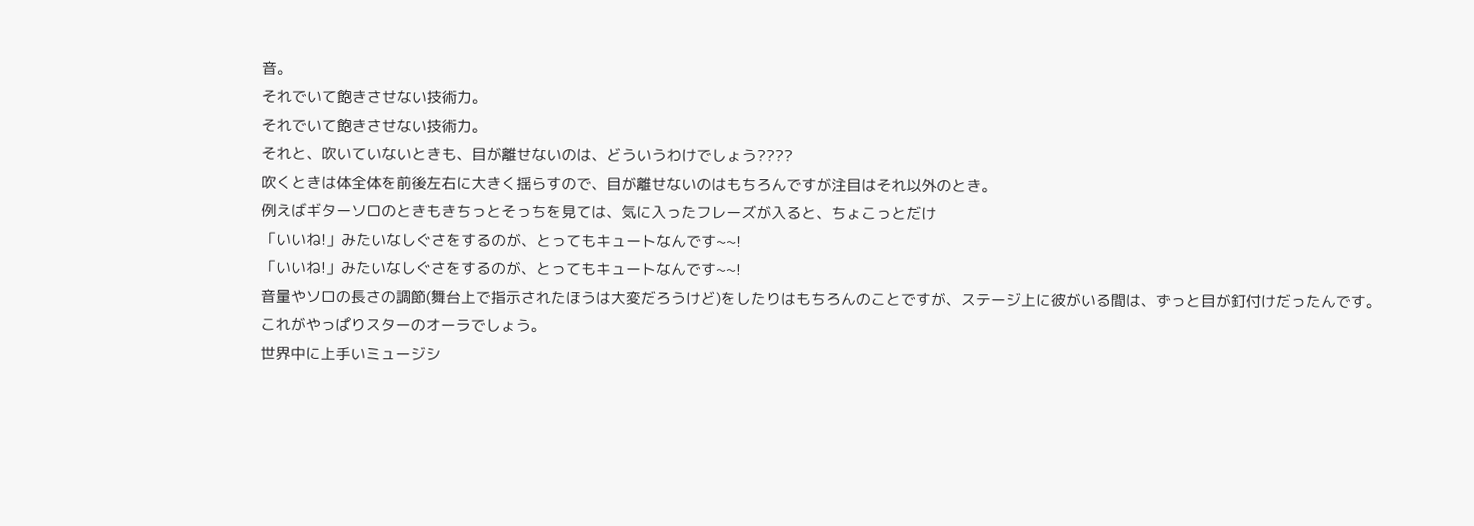音。
それでいて飽きさせない技術力。
それでいて飽きさせない技術力。
それと、吹いていないときも、目が離せないのは、どういうわけでしょう????
吹くときは体全体を前後左右に大きく揺らすので、目が離せないのはもちろんですが注目はそれ以外のとき。
例えばギターソロのときもきちっとそっちを見ては、気に入ったフレーズが入ると、ちょこっとだけ
「いいね!」みたいなしぐさをするのが、とってもキュートなんです~~!
「いいね!」みたいなしぐさをするのが、とってもキュートなんです~~!
音量やソロの長さの調節(舞台上で指示されたほうは大変だろうけど)をしたりはもちろんのことですが、ステージ上に彼がいる間は、ずっと目が釘付けだったんです。
これがやっぱりスターのオーラでしょう。
世界中に上手いミュージシ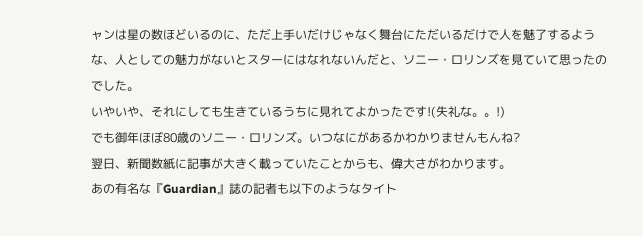ャンは星の数ほどいるのに、ただ上手いだけじゃなく舞台にただいるだけで人を魅了するような、人としての魅力がないとスターにはなれないんだと、ソニー・ロリンズを見ていて思ったのでした。
いやいや、それにしても生きているうちに見れてよかったです!(失礼な。。!)
でも御年ほぼ80歳のソニー・ロリンズ。いつなにがあるかわかりませんもんね?
翌日、新聞数紙に記事が大きく載っていたことからも、偉大さがわかります。
あの有名な『Guardian』誌の記者も以下のようなタイト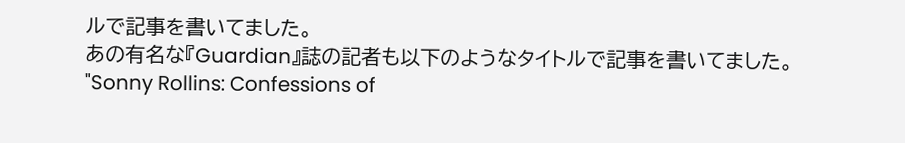ルで記事を書いてました。
あの有名な『Guardian』誌の記者も以下のようなタイトルで記事を書いてました。
"Sonny Rollins: Confessions of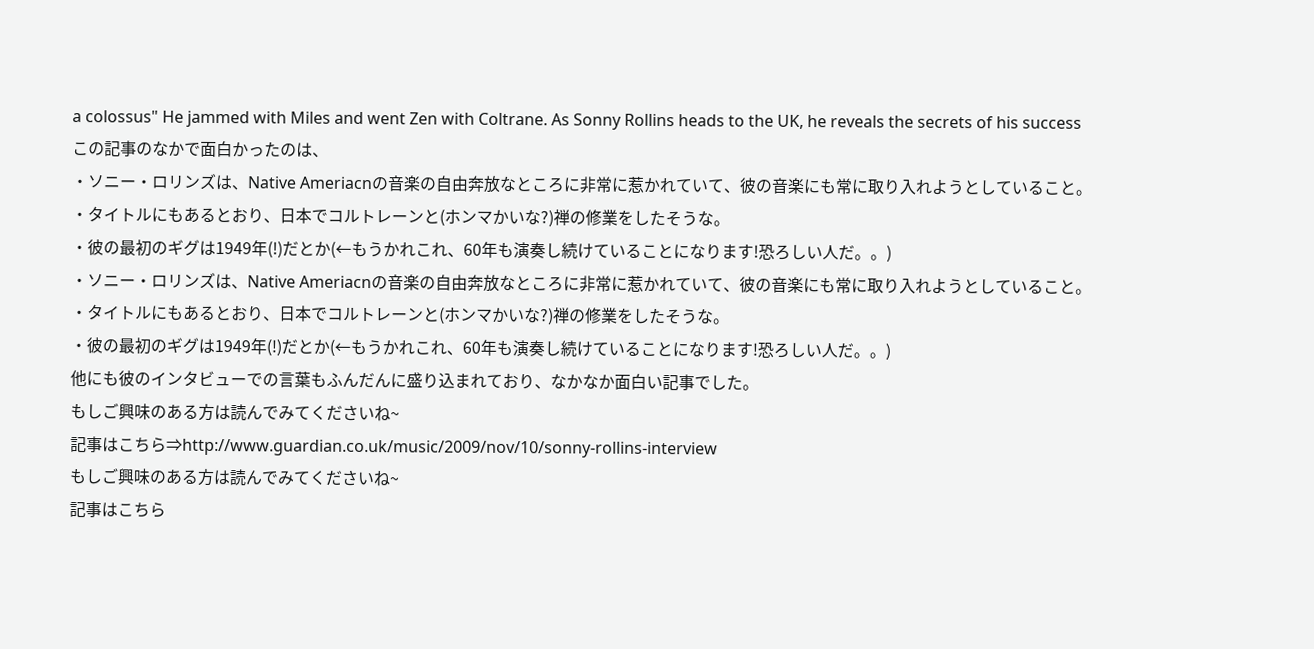a colossus" He jammed with Miles and went Zen with Coltrane. As Sonny Rollins heads to the UK, he reveals the secrets of his success
この記事のなかで面白かったのは、
・ソニー・ロリンズは、Native Ameriacnの音楽の自由奔放なところに非常に惹かれていて、彼の音楽にも常に取り入れようとしていること。
・タイトルにもあるとおり、日本でコルトレーンと(ホンマかいな?)禅の修業をしたそうな。
・彼の最初のギグは1949年(!)だとか(←もうかれこれ、60年も演奏し続けていることになります!恐ろしい人だ。。)
・ソニー・ロリンズは、Native Ameriacnの音楽の自由奔放なところに非常に惹かれていて、彼の音楽にも常に取り入れようとしていること。
・タイトルにもあるとおり、日本でコルトレーンと(ホンマかいな?)禅の修業をしたそうな。
・彼の最初のギグは1949年(!)だとか(←もうかれこれ、60年も演奏し続けていることになります!恐ろしい人だ。。)
他にも彼のインタビューでの言葉もふんだんに盛り込まれており、なかなか面白い記事でした。
もしご興味のある方は読んでみてくださいね~
記事はこちら⇒http://www.guardian.co.uk/music/2009/nov/10/sonny-rollins-interview
もしご興味のある方は読んでみてくださいね~
記事はこちら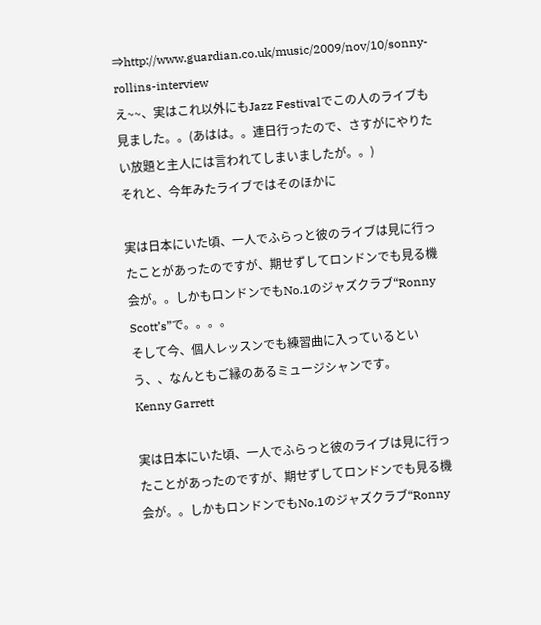⇒http://www.guardian.co.uk/music/2009/nov/10/sonny-rollins-interview
え~~、実はこれ以外にもJazz Festivalでこの人のライブも見ました。。(あはは。。連日行ったので、さすがにやりたい放題と主人には言われてしまいましたが。。)
それと、今年みたライブではそのほかに

実は日本にいた頃、一人でふらっと彼のライブは見に行ったことがあったのですが、期せずしてロンドンでも見る機会が。。しかもロンドンでもNo.1のジャズクラブ“Ronny Scott’s”で。。。。
そして今、個人レッスンでも練習曲に入っているという、、なんともご縁のあるミュージシャンです。
Kenny Garrett

実は日本にいた頃、一人でふらっと彼のライブは見に行ったことがあったのですが、期せずしてロンドンでも見る機会が。。しかもロンドンでもNo.1のジャズクラブ“Ronny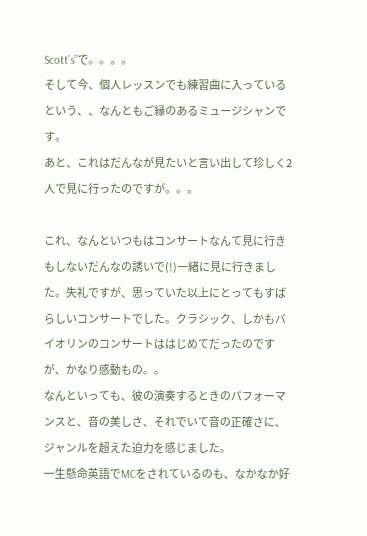Scott’s”で。。。。
そして今、個人レッスンでも練習曲に入っているという、、なんともご縁のあるミュージシャンです。
あと、これはだんなが見たいと言い出して珍しく2人で見に行ったのですが。。。

これ、なんといつもはコンサートなんて見に行きもしないだんなの誘いで(!)一緒に見に行きました。失礼ですが、思っていた以上にとってもすばらしいコンサートでした。クラシック、しかもバイオリンのコンサートははじめてだったのですが、かなり感動もの。。
なんといっても、彼の演奏するときのパフォーマンスと、音の美しさ、それでいて音の正確さに、ジャンルを超えた迫力を感じました。
一生懸命英語でMCをされているのも、なかなか好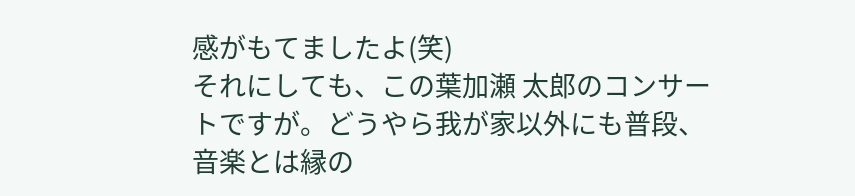感がもてましたよ(笑)
それにしても、この葉加瀬 太郎のコンサートですが。どうやら我が家以外にも普段、音楽とは縁の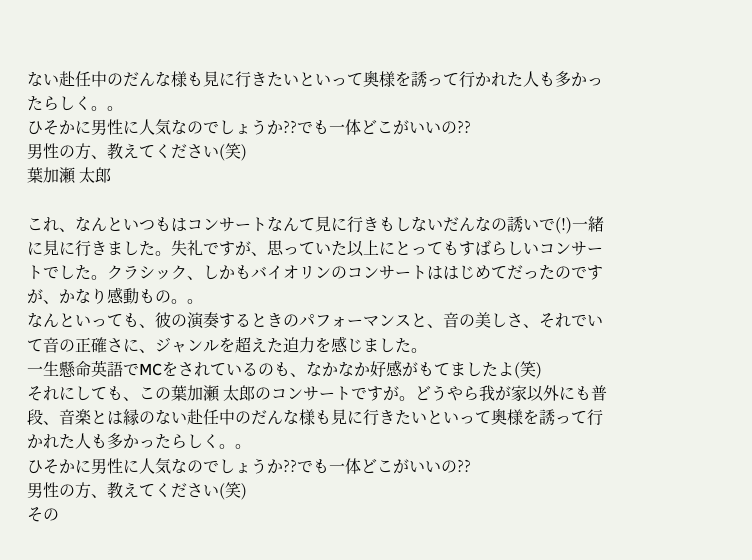ない赴任中のだんな様も見に行きたいといって奥様を誘って行かれた人も多かったらしく。。
ひそかに男性に人気なのでしょうか??でも一体どこがいいの??
男性の方、教えてください(笑)
葉加瀬 太郎

これ、なんといつもはコンサートなんて見に行きもしないだんなの誘いで(!)一緒に見に行きました。失礼ですが、思っていた以上にとってもすばらしいコンサートでした。クラシック、しかもバイオリンのコンサートははじめてだったのですが、かなり感動もの。。
なんといっても、彼の演奏するときのパフォーマンスと、音の美しさ、それでいて音の正確さに、ジャンルを超えた迫力を感じました。
一生懸命英語でMCをされているのも、なかなか好感がもてましたよ(笑)
それにしても、この葉加瀬 太郎のコンサートですが。どうやら我が家以外にも普段、音楽とは縁のない赴任中のだんな様も見に行きたいといって奥様を誘って行かれた人も多かったらしく。。
ひそかに男性に人気なのでしょうか??でも一体どこがいいの??
男性の方、教えてください(笑)
その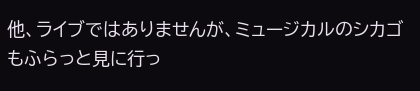他、ライブではありませんが、ミュージカルのシカゴもふらっと見に行っ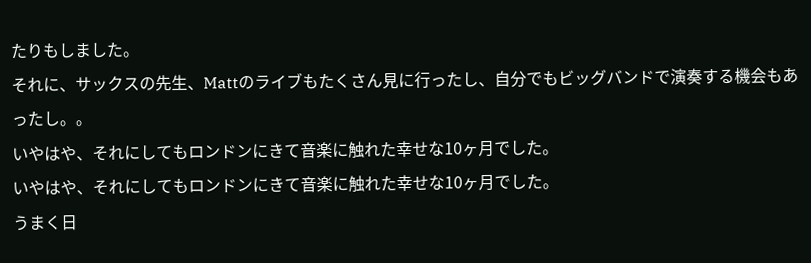たりもしました。
それに、サックスの先生、Mattのライブもたくさん見に行ったし、自分でもビッグバンドで演奏する機会もあったし。。
いやはや、それにしてもロンドンにきて音楽に触れた幸せな10ヶ月でした。
いやはや、それにしてもロンドンにきて音楽に触れた幸せな10ヶ月でした。
うまく日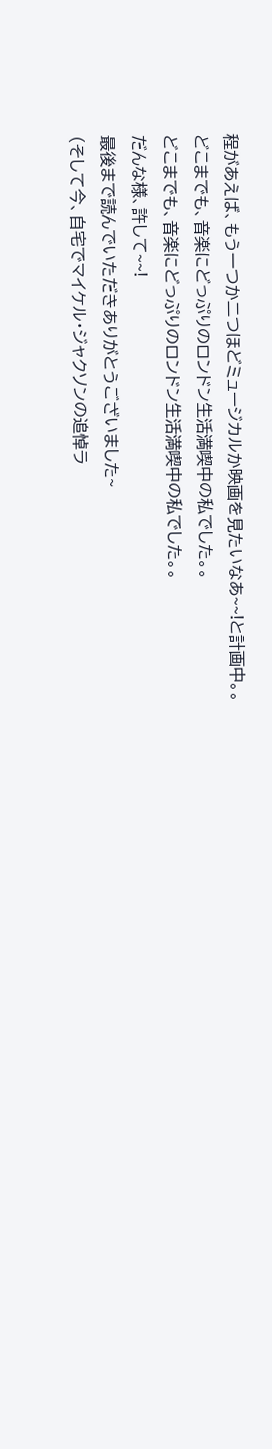程があえば、もう一つか二つほどミュージカルか映画を見たいなあ~~!と計画中。。
どこまでも、音楽にどっぷりのロンドン生活満喫中の私でした。。
どこまでも、音楽にどっぷりのロンドン生活満喫中の私でした。。
だんな様、許して~~!
最後まで読んでいただきありがとうございました~
(そして今、自宅でマイケル・ジャクソンの追悼ラ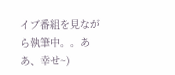イブ番組を見ながら執筆中。。ああ、幸せ~)